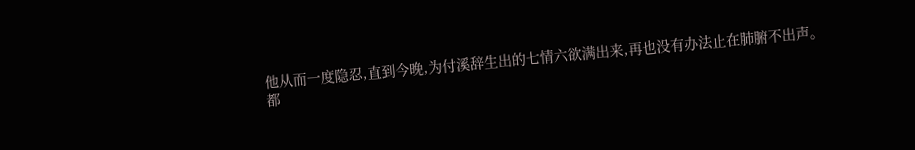他从而一度隐忍,直到今晚,为付溪辞生出的七情六欲满出来,再也没有办法止在肺腑不出声。
都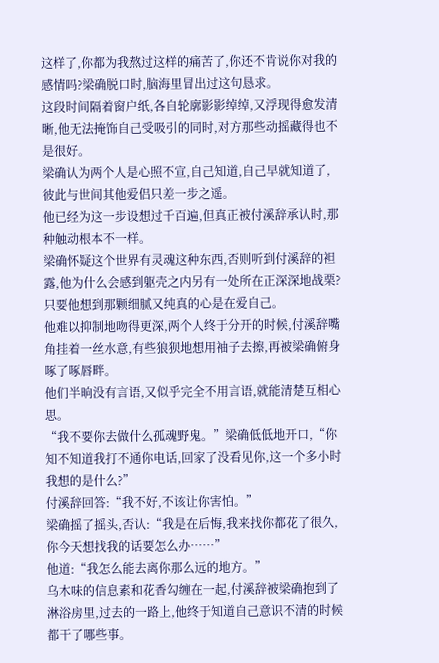这样了,你都为我熬过这样的痛苦了,你还不肯说你对我的感情吗?梁确脱口时,脑海里冒出过这句恳求。
这段时间隔着窗户纸,各自轮廓影影绰绰,又浮现得愈发清晰,他无法掩饰自己受吸引的同时,对方那些动摇藏得也不是很好。
梁确认为两个人是心照不宣,自己知道,自己早就知道了,彼此与世间其他爱侣只差一步之遥。
他已经为这一步设想过千百遍,但真正被付溪辞承认时,那种触动根本不一样。
梁确怀疑这个世界有灵魂这种东西,否则听到付溪辞的袒露,他为什么会感到躯壳之内另有一处所在正深深地战栗?
只要他想到那颗细腻又纯真的心是在爱自己。
他难以抑制地吻得更深,两个人终于分开的时候,付溪辞嘴角挂着一丝水意,有些狼狈地想用袖子去擦,再被梁确俯身啄了啄唇畔。
他们半晌没有言语,又似乎完全不用言语,就能清楚互相心思。
“我不要你去做什么孤魂野鬼。”梁确低低地开口,“你知不知道我打不通你电话,回家了没看见你,这一个多小时我想的是什么?”
付溪辞回答:“我不好,不该让你害怕。”
梁确摇了摇头,否认:“我是在后悔,我来找你都花了很久,你今天想找我的话要怎么办……”
他道:“我怎么能去离你那么远的地方。”
乌木味的信息素和花香勾缠在一起,付溪辞被梁确抱到了淋浴房里,过去的一路上,他终于知道自己意识不清的时候都干了哪些事。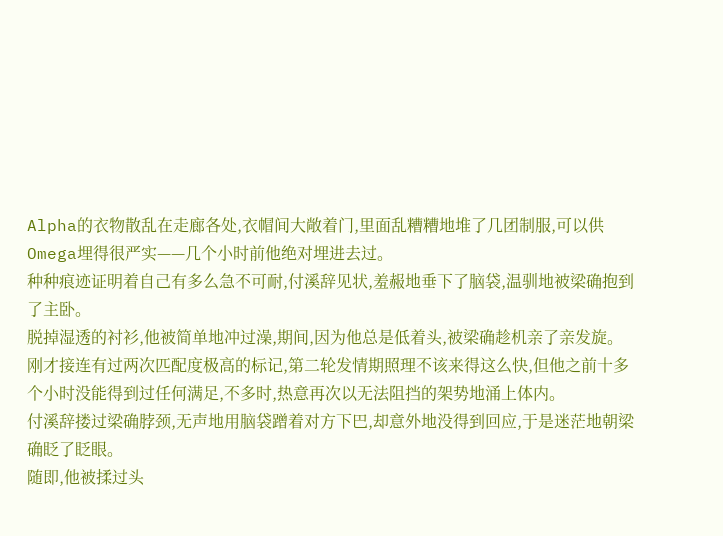Alpha的衣物散乱在走廊各处,衣帽间大敞着门,里面乱糟糟地堆了几团制服,可以供Omega埋得很严实——几个小时前他绝对埋进去过。
种种痕迹证明着自己有多么急不可耐,付溪辞见状,羞赧地垂下了脑袋,温驯地被梁确抱到了主卧。
脱掉湿透的衬衫,他被简单地冲过澡,期间,因为他总是低着头,被梁确趁机亲了亲发旋。
刚才接连有过两次匹配度极高的标记,第二轮发情期照理不该来得这么快,但他之前十多个小时没能得到过任何满足,不多时,热意再次以无法阻挡的架势地涌上体内。
付溪辞搂过梁确脖颈,无声地用脑袋蹭着对方下巴,却意外地没得到回应,于是迷茫地朝梁确眨了眨眼。
随即,他被揉过头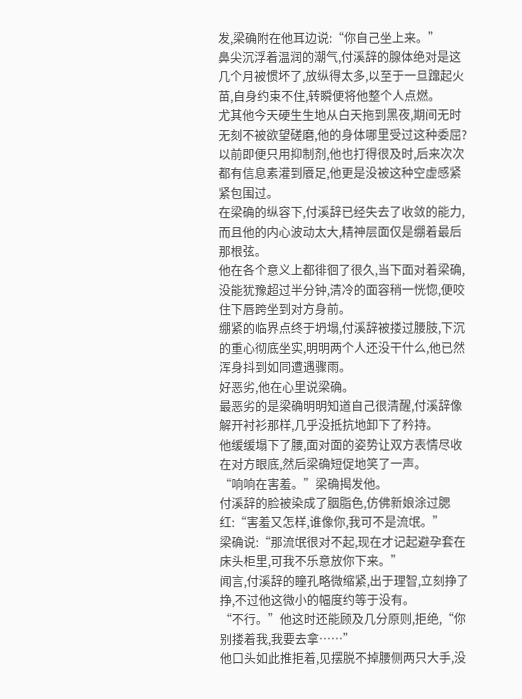发,梁确附在他耳边说:“你自己坐上来。”
鼻尖沉浮着温润的潮气,付溪辞的腺体绝对是这几个月被惯坏了,放纵得太多,以至于一旦蹿起火苗,自身约束不住,转瞬便将他整个人点燃。
尤其他今天硬生生地从白天拖到黑夜,期间无时无刻不被欲望磋磨,他的身体哪里受过这种委屈?
以前即便只用抑制剂,他也打得很及时,后来次次都有信息素灌到餍足,他更是没被这种空虚感紧紧包围过。
在梁确的纵容下,付溪辞已经失去了收敛的能力,而且他的内心波动太大,精神层面仅是绷着最后那根弦。
他在各个意义上都徘徊了很久,当下面对着梁确,没能犹豫超过半分钟,清冷的面容稍一恍惚,便咬住下唇跨坐到对方身前。
绷紧的临界点终于坍塌,付溪辞被搂过腰肢,下沉的重心彻底坐实,明明两个人还没干什么,他已然浑身抖到如同遭遇骤雨。
好恶劣,他在心里说梁确。
最恶劣的是梁确明明知道自己很清醒,付溪辞像解开衬衫那样,几乎没抵抗地卸下了矜持。
他缓缓塌下了腰,面对面的姿势让双方表情尽收在对方眼底,然后梁确短促地笑了一声。
“响响在害羞。”梁确揭发他。
付溪辞的脸被染成了胭脂色,仿佛新娘涂过腮红:“害羞又怎样,谁像你,我可不是流氓。”
梁确说:“那流氓很对不起,现在才记起避孕套在床头柜里,可我不乐意放你下来。”
闻言,付溪辞的瞳孔略微缩紧,出于理智,立刻挣了挣,不过他这微小的幅度约等于没有。
“不行。”他这时还能顾及几分原则,拒绝,“你别搂着我,我要去拿……”
他口头如此推拒着,见摆脱不掉腰侧两只大手,没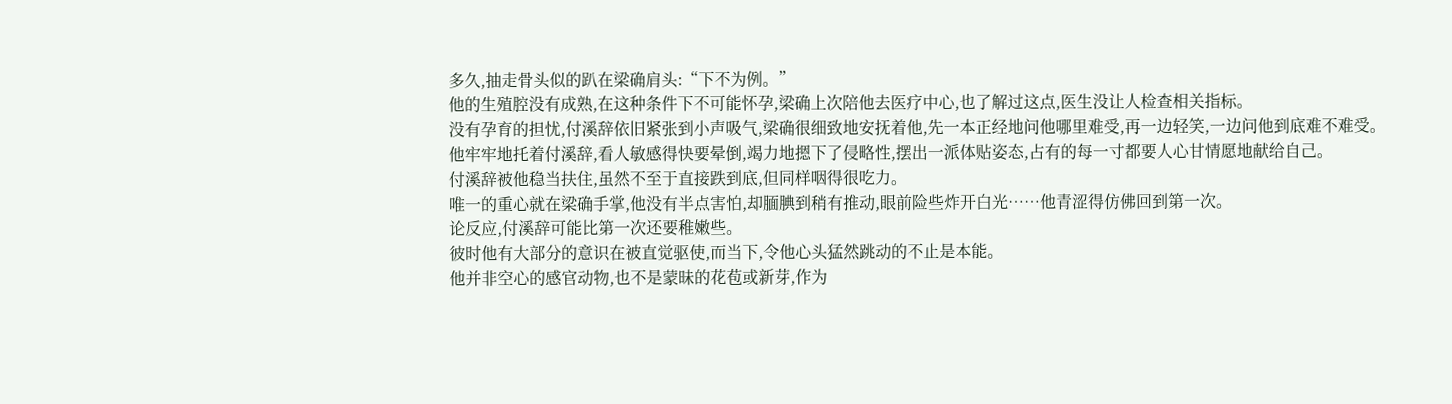多久,抽走骨头似的趴在梁确肩头:“下不为例。”
他的生殖腔没有成熟,在这种条件下不可能怀孕,梁确上次陪他去医疗中心,也了解过这点,医生没让人检查相关指标。
没有孕育的担忧,付溪辞依旧紧张到小声吸气,梁确很细致地安抚着他,先一本正经地问他哪里难受,再一边轻笑,一边问他到底难不难受。
他牢牢地托着付溪辞,看人敏感得快要晕倒,竭力地摁下了侵略性,摆出一派体贴姿态,占有的每一寸都要人心甘情愿地献给自己。
付溪辞被他稳当扶住,虽然不至于直接跌到底,但同样咽得很吃力。
唯一的重心就在梁确手掌,他没有半点害怕,却腼腆到稍有推动,眼前险些炸开白光……他青涩得仿佛回到第一次。
论反应,付溪辞可能比第一次还要稚嫩些。
彼时他有大部分的意识在被直觉驱使,而当下,令他心头猛然跳动的不止是本能。
他并非空心的感官动物,也不是蒙昧的花苞或新芽,作为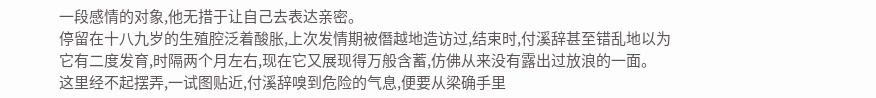一段感情的对象,他无措于让自己去表达亲密。
停留在十八九岁的生殖腔泛着酸胀,上次发情期被僭越地造访过,结束时,付溪辞甚至错乱地以为它有二度发育,时隔两个月左右,现在它又展现得万般含蓄,仿佛从来没有露出过放浪的一面。
这里经不起摆弄,一试图贴近,付溪辞嗅到危险的气息,便要从梁确手里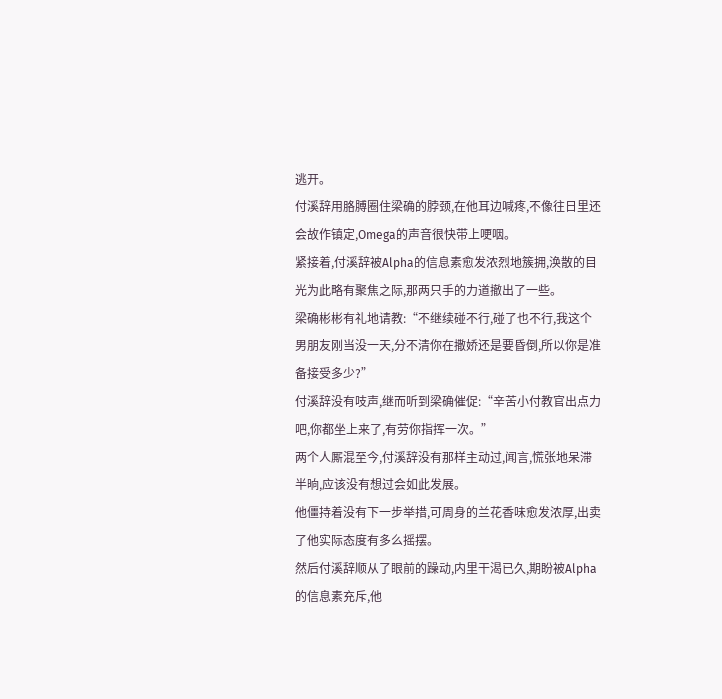逃开。
付溪辞用胳膊圈住梁确的脖颈,在他耳边喊疼,不像往日里还会故作镇定,Omega的声音很快带上哽咽。
紧接着,付溪辞被Alpha的信息素愈发浓烈地簇拥,涣散的目光为此略有聚焦之际,那两只手的力道撤出了一些。
梁确彬彬有礼地请教:“不继续碰不行,碰了也不行,我这个男朋友刚当没一天,分不清你在撒娇还是要昏倒,所以你是准备接受多少?”
付溪辞没有吱声,继而听到梁确催促:“辛苦小付教官出点力吧,你都坐上来了,有劳你指挥一次。”
两个人厮混至今,付溪辞没有那样主动过,闻言,慌张地呆滞半晌,应该没有想过会如此发展。
他僵持着没有下一步举措,可周身的兰花香味愈发浓厚,出卖了他实际态度有多么摇摆。
然后付溪辞顺从了眼前的躁动,内里干渴已久,期盼被Alpha的信息素充斥,他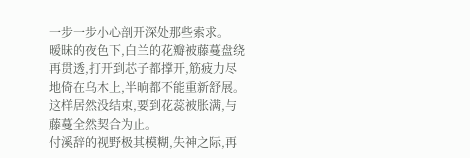一步一步小心剖开深处那些索求。
暧昧的夜色下,白兰的花瓣被藤蔓盘绕再贯透,打开到芯子都撑开,筋疲力尽地倚在乌木上,半晌都不能重新舒展。
这样居然没结束,要到花蕊被胀满,与藤蔓全然契合为止。
付溪辞的视野极其模糊,失神之际,再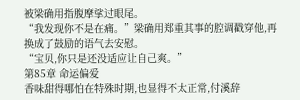被梁确用指腹摩挲过眼尾。
“我发现你不是在痛。”梁确用郑重其事的腔调戳穿他,再换成了鼓励的语气去安慰。
“宝贝,你只是还没适应让自己爽。”
第85章 命运偏爱
香味甜得哪怕在特殊时期,也显得不太正常,付溪辞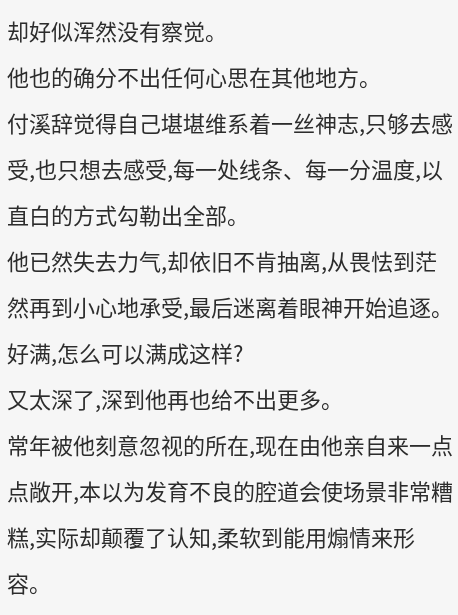却好似浑然没有察觉。
他也的确分不出任何心思在其他地方。
付溪辞觉得自己堪堪维系着一丝神志,只够去感受,也只想去感受,每一处线条、每一分温度,以直白的方式勾勒出全部。
他已然失去力气,却依旧不肯抽离,从畏怯到茫然再到小心地承受,最后迷离着眼神开始追逐。
好满,怎么可以满成这样?
又太深了,深到他再也给不出更多。
常年被他刻意忽视的所在,现在由他亲自来一点点敞开,本以为发育不良的腔道会使场景非常糟糕,实际却颠覆了认知,柔软到能用煽情来形容。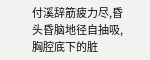付溪辞筋疲力尽,昏头昏脑地径自抽吸,胸腔底下的脏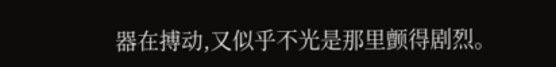器在搏动,又似乎不光是那里颤得剧烈。